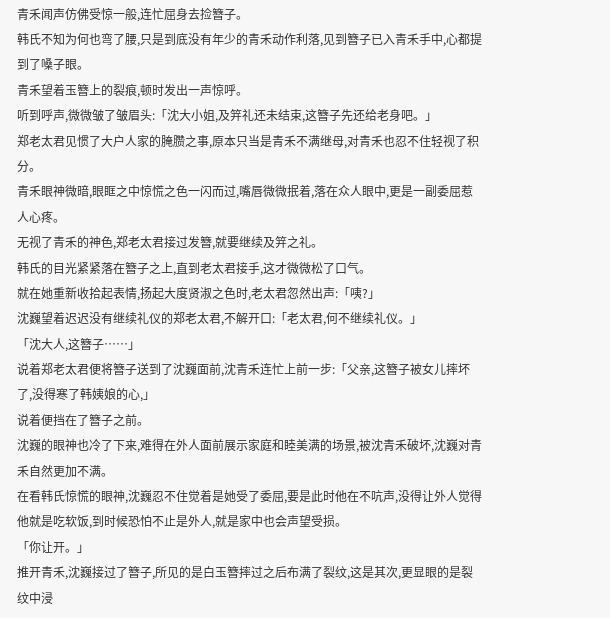青禾闻声仿佛受惊一般,连忙屈身去捡簪子。
韩氏不知为何也弯了腰,只是到底没有年少的青禾动作利落,见到簪子已入青禾手中,心都提到了嗓子眼。
青禾望着玉簪上的裂痕,顿时发出一声惊呼。
听到呼声,微微皱了皱眉头:「沈大小姐,及笄礼还未结束,这簪子先还给老身吧。」
郑老太君见惯了大户人家的腌臜之事,原本只当是青禾不满继母,对青禾也忍不住轻视了积分。
青禾眼神微暗,眼眶之中惊慌之色一闪而过,嘴唇微微抿着,落在众人眼中,更是一副委屈惹人心疼。
无视了青禾的神色,郑老太君接过发簪,就要继续及笄之礼。
韩氏的目光紧紧落在簪子之上,直到老太君接手,这才微微松了口气。
就在她重新收拾起表情,扬起大度贤淑之色时,老太君忽然出声:「咦?」
沈巍望着迟迟没有继续礼仪的郑老太君,不解开口:「老太君,何不继续礼仪。」
「沈大人,这簪子……」
说着郑老太君便将簪子送到了沈巍面前,沈青禾连忙上前一步:「父亲,这簪子被女儿摔坏了,没得寒了韩姨娘的心,」
说着便挡在了簪子之前。
沈巍的眼神也冷了下来,难得在外人面前展示家庭和睦美满的场景,被沈青禾破坏,沈巍对青禾自然更加不满。
在看韩氏惊慌的眼神,沈巍忍不住觉着是她受了委屈,要是此时他在不吭声,没得让外人觉得他就是吃软饭,到时候恐怕不止是外人,就是家中也会声望受损。
「你让开。」
推开青禾,沈巍接过了簪子,所见的是白玉簪摔过之后布满了裂纹,这是其次,更显眼的是裂纹中浸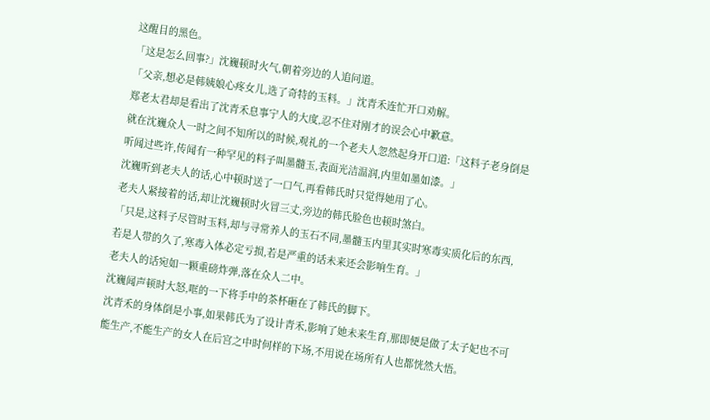这醒目的黑色。
「这是怎么回事?」沈巍顿时火气,朝着旁边的人追问道。
「父亲,想必是韩姨娘心疼女儿,选了奇特的玉料。」沈青禾连忙开口劝解。
郑老太君却是看出了沈青禾息事宁人的大度,忍不住对刚才的误会心中歉意。
就在沈巍众人一时之间不知所以的时候,观礼的一个老夫人忽然起身开口道:「这料子老身倒是听闻过些许,传闻有一种罕见的料子叫墨髓玉,表面光洁温润,内里如墨如漆。」
沈巍听到老夫人的话,心中顿时送了一口气,再看韩氏时只觉得她用了心。
老夫人紧接着的话,却让沈巍顿时火冒三丈,旁边的韩氏脸色也顿时煞白。
「只是,这料子尽管时玉料,却与寻常养人的玉石不同,墨髓玉内里其实时寒毒实质化后的东西,若是人带的久了,寒毒入体必定亏损,若是严重的话未来还会影响生育。」
老夫人的话宛如一颗重磅炸弹,落在众人二中。
沈巍闻声顿时大怒,哐的一下将手中的茶杯砸在了韩氏的脚下。
沈青禾的身体倒是小事,如果韩氏为了设计青禾,影响了她未来生育,那即便是做了太子妃也不可能生产,不能生产的女人在后宫之中时何样的下场,不用说在场所有人也都恍然大悟。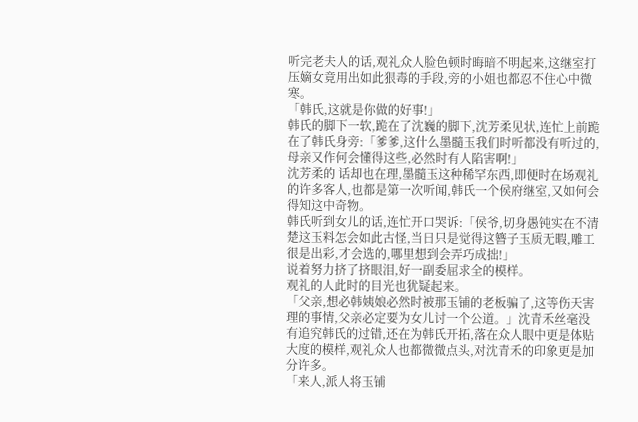听完老夫人的话,观礼众人脸色顿时晦暗不明起来,这继室打压嫡女竟用出如此狠毒的手段,旁的小姐也都忍不住心中微寒。
「韩氏,这就是你做的好事!」
韩氏的脚下一软,跪在了沈巍的脚下,沈芳柔见状,连忙上前跪在了韩氏身旁:「爹爹,这什么墨髓玉我们时听都没有听过的,母亲又作何会懂得这些,必然时有人陷害啊!」
沈芳柔的 话却也在理,墨髓玉这种稀罕东西,即便时在场观礼的许多客人,也都是第一次听闻,韩氏一个侯府继室,又如何会得知这中奇物。
韩氏听到女儿的话,连忙开口哭诉:「侯爷,切身愚钝实在不清楚这玉料怎会如此古怪,当日只是觉得这簪子玉质无暇,雕工很是出彩,才会选的,哪里想到会弄巧成拙!」
说着努力挤了挤眼泪,好一副委屈求全的模样。
观礼的人此时的目光也犹疑起来。
「父亲,想必韩姨娘必然时被那玉铺的老板骗了,这等伤天害理的事情,父亲必定要为女儿讨一个公道。」沈青禾丝毫没有追究韩氏的过错,还在为韩氏开拓,落在众人眼中更是体贴大度的模样,观礼众人也都微微点头,对沈青禾的印象更是加分许多。
「来人,派人将玉铺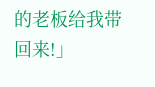的老板给我带回来!」